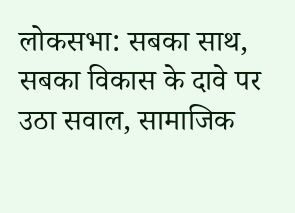लोकसभा: सबका साथ, सबका विकास के दावे पर उठा सवाल, सामाजिक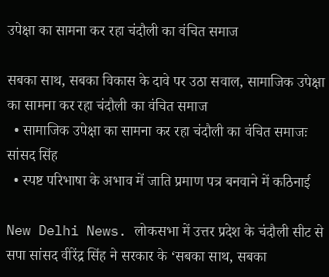उपेक्षा का सामना कर रहा चंदौली का वंचित समाज

सबका साथ, सबका विकास के दावे पर उठा सवाल, सामाजिक उपेक्षा का सामना कर रहा चंदौली का वंचित समाज
  • सामाजिक उपेक्षा का सामना कर रहा चंदौली का वंचित समाजः सांसद सिंह
  • स्पष्ट परिभाषा के अभाव में जाति प्रमाण पत्र बनवाने में कठिनाई

New Delhi News. लोकसभा में उत्तर प्रदेश के चंदौली सीट से सपा सांसद वीरेंद्र सिंह ने सरकार के ‘सबका साथ, सबका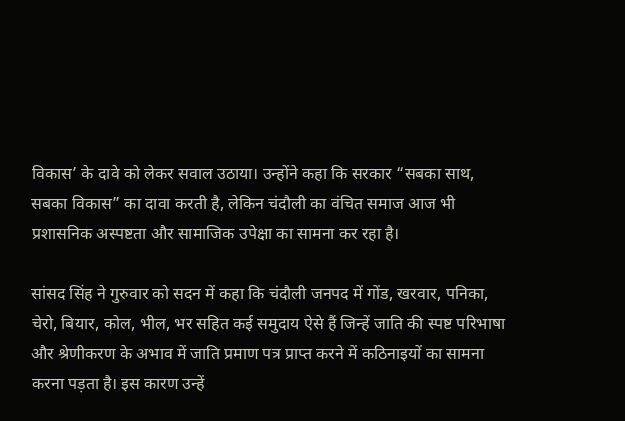विकास’ के दावे को लेकर सवाल उठाया। उन्होंने कहा कि सरकार “सबका साथ, सबका विकास” का दावा करती है, लेकिन चंदौली का वंचित समाज आज भी प्रशासनिक अस्पष्टता और सामाजिक उपेक्षा का सामना कर रहा है।

सांसद सिंह ने गुरुवार को सदन में कहा कि चंदौली जनपद में गोंड, खरवार, पनिका, चेरो, बियार, कोल, भील, भर सहित कई समुदाय ऐसे हैं जिन्हें जाति की स्पष्ट परिभाषा और श्रेणीकरण के अभाव में जाति प्रमाण पत्र प्राप्त करने में कठिनाइयों का सामना करना पड़ता है। इस कारण उन्हें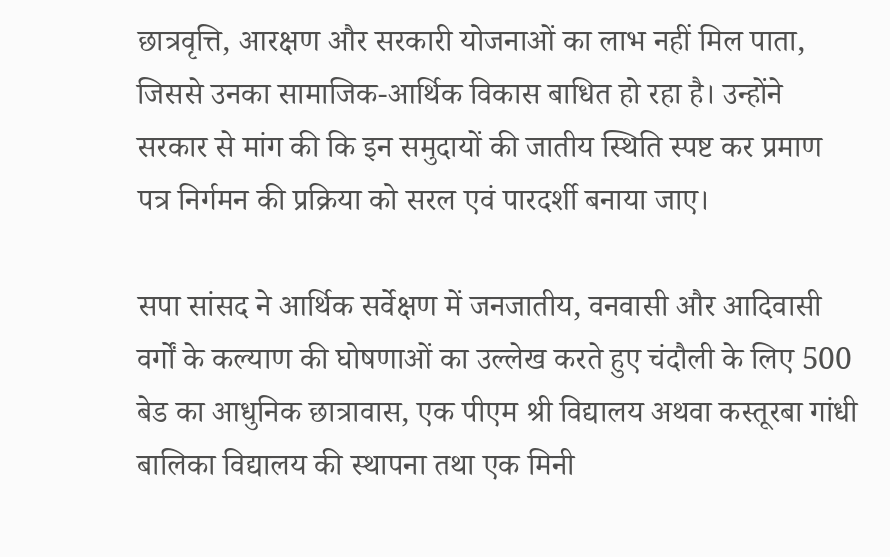छात्रवृत्ति, आरक्षण और सरकारी योजनाओं का लाभ नहीं मिल पाता, जिससे उनका सामाजिक-आर्थिक विकास बाधित हो रहा है। उन्होंने सरकार से मांग की कि इन समुदायों की जातीय स्थिति स्पष्ट कर प्रमाण पत्र निर्गमन की प्रक्रिया को सरल एवं पारदर्शी बनाया जाए।

सपा सांसद ने आर्थिक सर्वेक्षण में जनजातीय, वनवासी और आदिवासी वर्गों के कल्याण की घोषणाओं का उल्लेख करते हुए चंदौली के लिए 500 बेड का आधुनिक छात्रावास, एक पीएम श्री विद्यालय अथवा कस्तूरबा गांधी बालिका विद्यालय की स्थापना तथा एक मिनी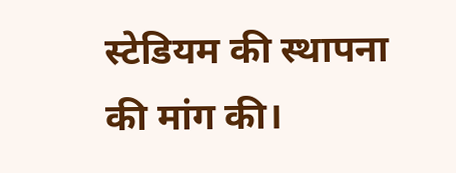स्टेडियम की स्थापना की मांग की।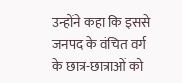उन्होंने कहा कि इससे जनपद के वंचित वर्ग के छात्र-छात्राओं को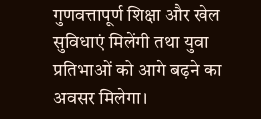गुणवत्तापूर्ण शिक्षा और खेल सुविधाएं मिलेंगी तथा युवा प्रतिभाओं को आगे बढ़ने का अवसर मिलेगा।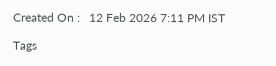Created On :   12 Feb 2026 7:11 PM IST

Tags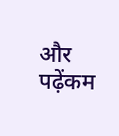और पढ़ेंकम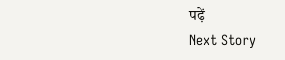पढ़ें
Next Story